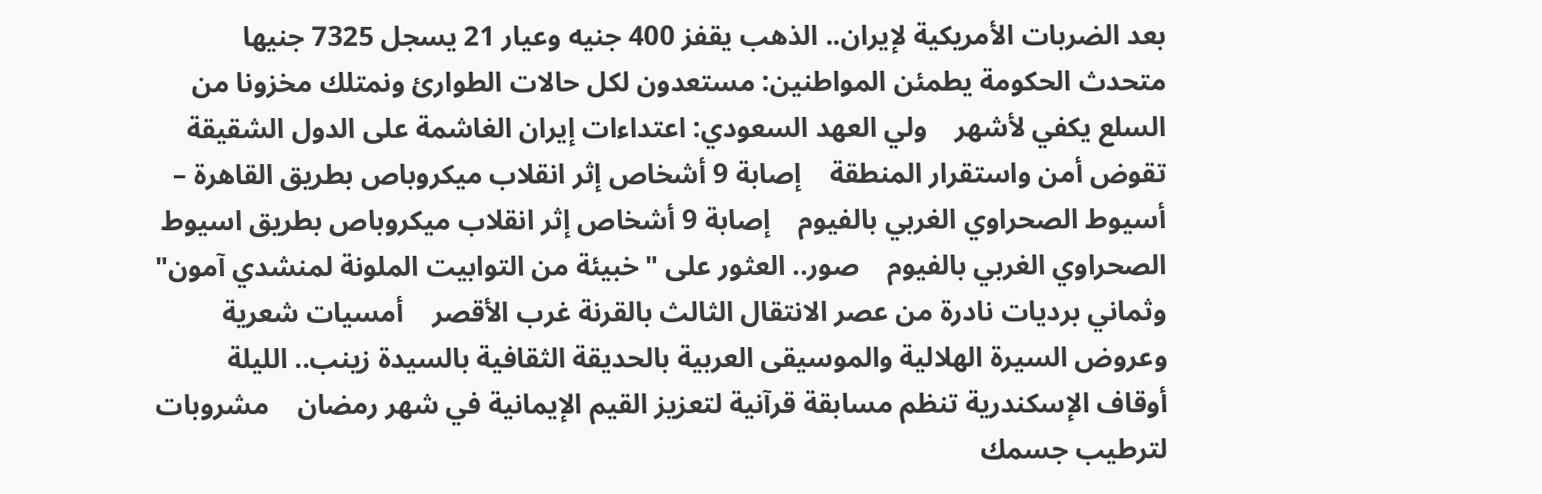بعد الضربات الأمريكية لإيران.. الذهب يقفز 400 جنيه وعيار 21 يسجل 7325 جنيها    متحدث الحكومة يطمئن المواطنين: مستعدون لكل حالات الطوارئ ونمتلك مخزونا من السلع يكفي لأشهر    ولي العهد السعودي: اعتداءات إيران الغاشمة على الدول الشقيقة تقوض أمن واستقرار المنطقة    إصابة 9 أشخاص إثر انقلاب ميكروباص بطريق القاهرة – أسيوط الصحراوي الغربي بالفيوم    إصابة 9 أشخاص إثر انقلاب ميكروباص بطريق اسيوط الصحراوي الغربي بالفيوم    صور.. العثور على "خبيئة من التوابيت الملونة لمنشدي آمون" وثماني برديات نادرة من عصر الانتقال الثالث بالقرنة غرب الأقصر    أمسيات شعرية وعروض السيرة الهلالية والموسيقى العربية بالحديقة الثقافية بالسيدة زينب.. الليلة    أوقاف الإسكندرية تنظم مسابقة قرآنية لتعزيز القيم الإيمانية في شهر رمضان    مشروبات لترطيب جسمك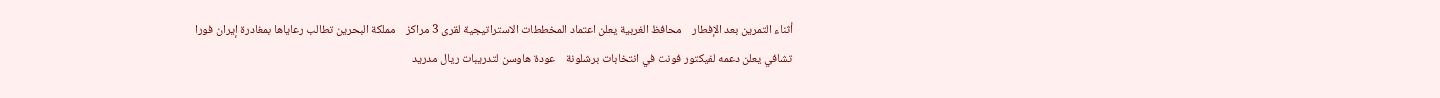أثناء التمرين بعد الإفطار    محافظ الغربية يعلن اعتماد المخططات الاستراتيجية لقرى 3 مراكز    مملكة البحرين تطالب رعاياها بمغادرة إيران فورا    تشافي يعلن دعمه لفيكتور فونت في انتخابات برشلونة    عودة هاوسن لتدريبات ريال مدريد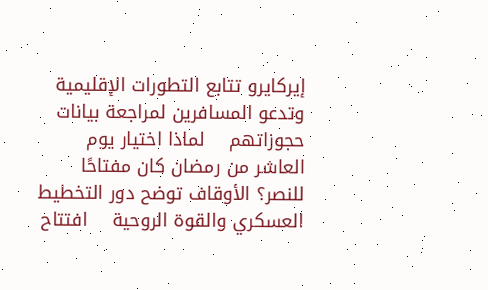إيركايرو تتابع التطورات الإقليمية وتدعو المسافرين لمراجعة بيانات حجوزاتهم    لماذا اختيار يوم العاشر من رمضان كان مفتاحًا للنصر؟ الأوقاف توضح دور التخطيط العسكري والقوة الروحية    افتتاح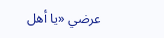عرضي «يا أهل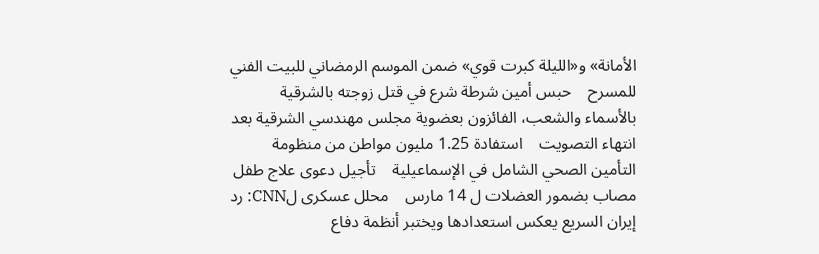الأمانة» و«الليلة كبرت قوي» ضمن الموسم الرمضاني للبيت الفني للمسرح    حبس أمين شرطة شرع في قتل زوجته بالشرقية    بالأسماء والشعب، الفائزون بعضوية مجلس مهندسي الشرقية بعد انتهاء التصويت    استفادة 1.25 مليون مواطن من منظومة التأمين الصحي الشامل في الإسماعيلية    تأجيل دعوى علاج طفل مصاب بضمور العضلات ل 14 مارس    محلل عسكرى لCNN: رد إيران السريع يعكس استعدادها ويختبر أنظمة دفاع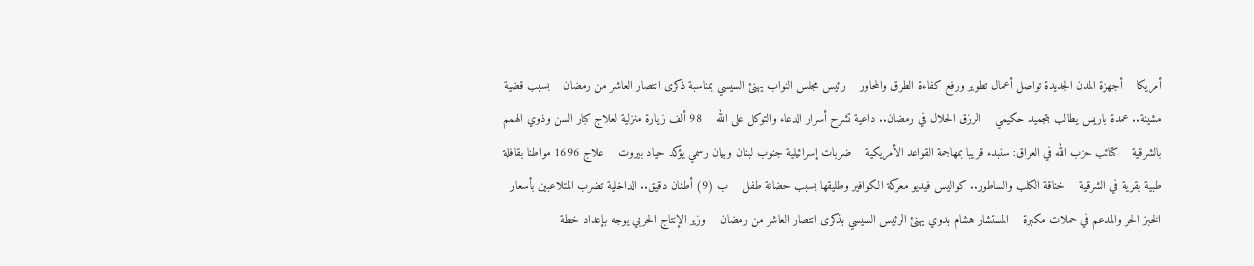أمريكا    أجهزة المدن الجديدة تواصل أعمال تطوير ورفع كفاءة الطرق والمحاور    رئيس مجلس النواب يهنئ السيسي بمناسبة ذكرى انتصار العاشر من رمضان    بسبب قضية مشينة.. عمدة باريس يطالب بتجميد حكيمي    الرزق الحلال في رمضان.. داعية تشرح أسرار الدعاء والتوكل على الله    98 ألف زيارة منزلية لعلاج كبار السن وذوي الهمم بالشرقية    كتائب حزب الله في العراق: سنبدء قريبا بمهاجمة القواعد الأمريكية    ضربات إسرائيلية جنوب لبنان وبيان رسمي يؤكد حياد بيروت    علاج 1696 مواطنا بقافلة طبية بقرية في الشرقية    خناقة الكلب والساطور.. كواليس فيديو معركة الكوافير وطليقها بسبب حضانة طفل    ب (9) أطنان دقيق.. الداخلية تضرب المتلاعبين بأسعار الخبز الحر والمدعم في حملات مكبرة    المستشار هشام بدوي يهنئ الرئيس السيسي بذكرى انتصار العاشر من رمضان    وزير الإنتاج الحربي يوجه بإعداد خطة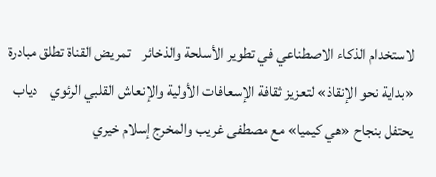لاستخدام الذكاء الاصطناعي في تطوير الأسلحة والذخائر    تمريض القناة تطلق مبادرة «بداية نحو الإنقاذ» لتعزيز ثقافة الإسعافات الأولية والإنعاش القلبي الرئوي    دياب يحتفل بنجاح «هي كيميا» مع مصطفى غريب والمخرج إسلام خيري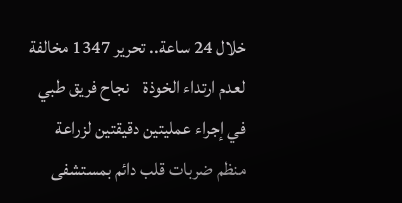خلال 24 ساعة.. تحرير 1347 مخالفة لعدم ارتداء الخوذة    نجاح فريق طبي في إجراء عمليتين دقيقتين لزراعة منظم ضربات قلب دائم بمستشفى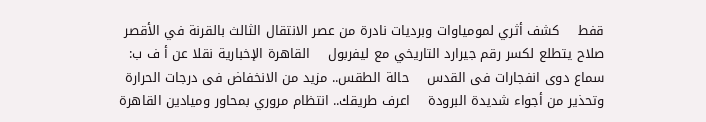قفط    كشف أثري لمومياوات وبرديات نادرة من عصر الانتقال الثالث بالقرنة في الأقصر    صلاح يتطلع لكسر رقم جيرارد التاريخي مع ليفربول    القاهرة الإخبارية نقلا عن أ ف ب: سماع دوى انفجارات فى القدس    حالة الطقس.. مزيد من الانخفاض فى درجات الحرارة وتحذير من أجواء شديدة البرودة    اعرف طريقك.. انتظام مروري بمحاور وميادين القاهرة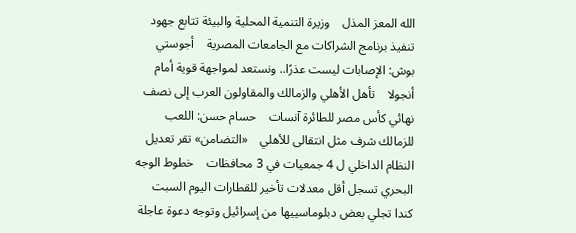الله المعز المذل    وزيرة التنمية المحلية والبيئة تتابع جهود تنفيذ برنامج الشراكات مع الجامعات المصرية    أجوستي بوش: الإصابات ليست عذرًا.. ونستعد لمواجهة قوية أمام أنجولا    تأهل الأهلي والزمالك والمقاولون العرب إلى نصف نهائي كأس مصر للطائرة آنسات    حسام حسن: اللعب للزمالك شرف مثل انتقالى للأهلي    «التضامن» تقر تعديل النظام الداخلي ل 4 جمعيات في 3 محافظات    خطوط الوجه البحري تسجل أقل معدلات تأخير للقطارات اليوم السبت    كندا تجلي بعض دبلوماسييها من إسرائيل وتوجه دعوة عاجلة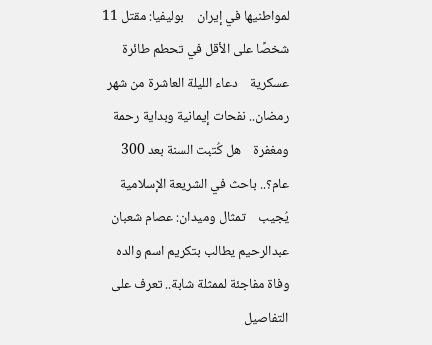لمواطنيها في إيران    بوليفيا: مقتل 11 شخصًا على الأقل في تحطم طائرة عسكرية    دعاء الليلة العاشرة من شهر رمضان.. نفحات إيمانية وبداية رحمة ومغفرة    هل كُتبت السنة بعد 300 عام؟.. باحث في الشريعة الإسلامية يُجيب    تمثال وميدان: عصام شعبان عبدالرحيم يطالب بتكريم اسم والده    وفاة مفاجئة لممثلة شابة.. تعرف على التفاصيل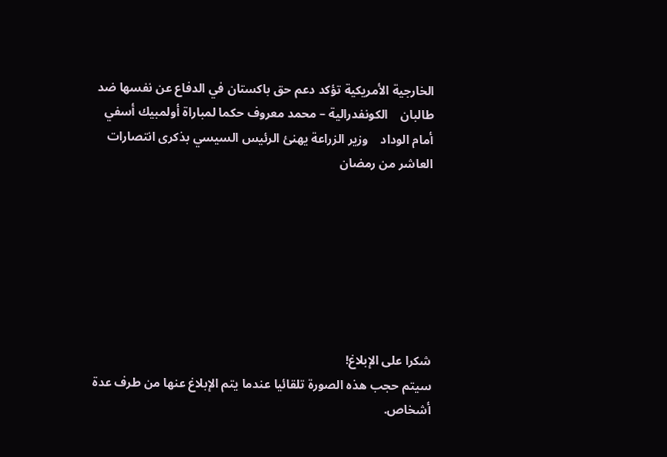الخارجية الأمريكية تؤكد دعم حق باكستان في الدفاع عن نفسها ضد طالبان    الكونفدرالية – محمد معروف حكما لمباراة أولمبيك أسفي أمام الوداد    وزير الزراعة يهنئ الرئيس السيسي بذكرى انتصارات العاشر من رمضان







شكرا على الإبلاغ!
سيتم حجب هذه الصورة تلقائيا عندما يتم الإبلاغ عنها من طرف عدة أشخاص.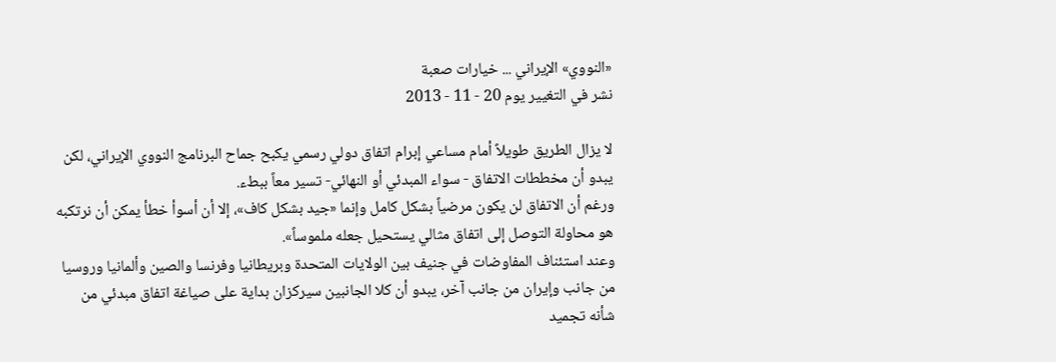«النووي» الإيراني ... خيارات صعبة
نشر في التغيير يوم 20 - 11 - 2013

لا يزال الطريق طويلاً أمام مساعي إبرام اتفاق دولي رسمي يكبح جماح البرنامج النووي الإيراني، لكن يبدو أن مخططات الاتفاق - سواء المبدئي أو النهائي- تسير معاً ببطء.
ورغم أن الاتفاق لن يكون مرضياً بشكل كامل وإنما «جيد بشكل كاف»، إلا أن أسوأ خطأ يمكن أن نرتكبه هو محاولة التوصل إلى اتفاق مثالي يستحيل جعله ملموساً».
وعند استئناف المفاوضات في جنيف بين الولايات المتحدة وبريطانيا وفرنسا والصين وألمانيا وروسيا من جانب وإيران من جانب آخر، يبدو أن كلا الجانبين سيركزان بداية على صياغة اتفاق مبدئي من شأنه تجميد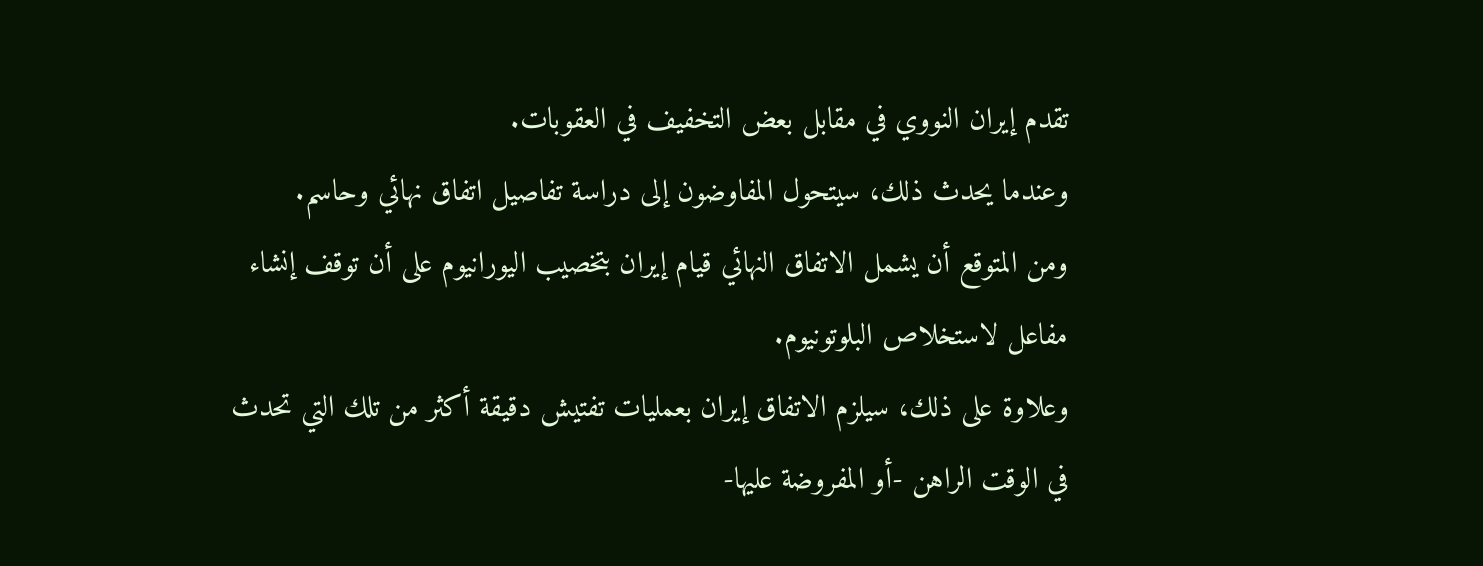تقدم إيران النووي في مقابل بعض التخفيف في العقوبات.
وعندما يحدث ذلك، سيتحول المفاوضون إلى دراسة تفاصيل اتفاق نهائي وحاسم.
ومن المتوقع أن يشمل الاتفاق النهائي قيام إيران بتخصيب اليورانيوم على أن توقف إنشاء مفاعل لاستخلاص البلوتونيوم.
وعلاوة على ذلك، سيلزم الاتفاق إيران بعمليات تفتيش دقيقة أكثر من تلك التي تحدث في الوقت الراهن -أو المفروضة عليها-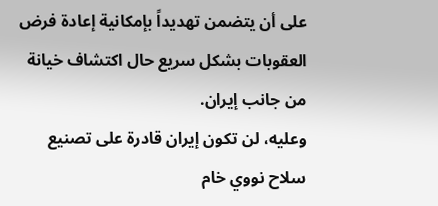على أن يتضمن تهديداً بإمكانية إعادة فرض العقوبات بشكل سريع حال اكتشاف خيانة من جانب إيران.
وعليه، لن تكون إيران قادرة على تصنيع سلاح نووي خام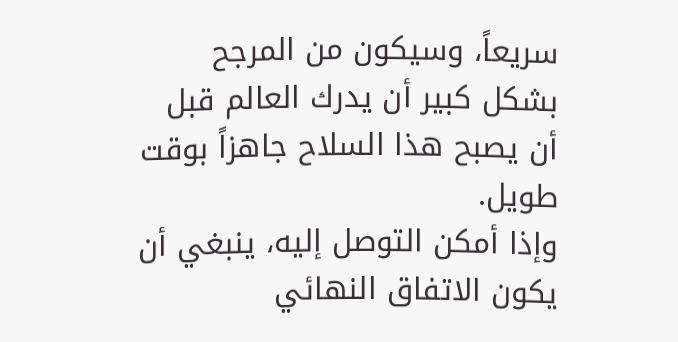سريعاً، وسيكون من المرجح بشكل كبير أن يدرك العالم قبل أن يصبح هذا السلاح جاهزاً بوقت طويل.
وإذا أمكن التوصل إليه، ينبغي أن يكون الاتفاق النهائي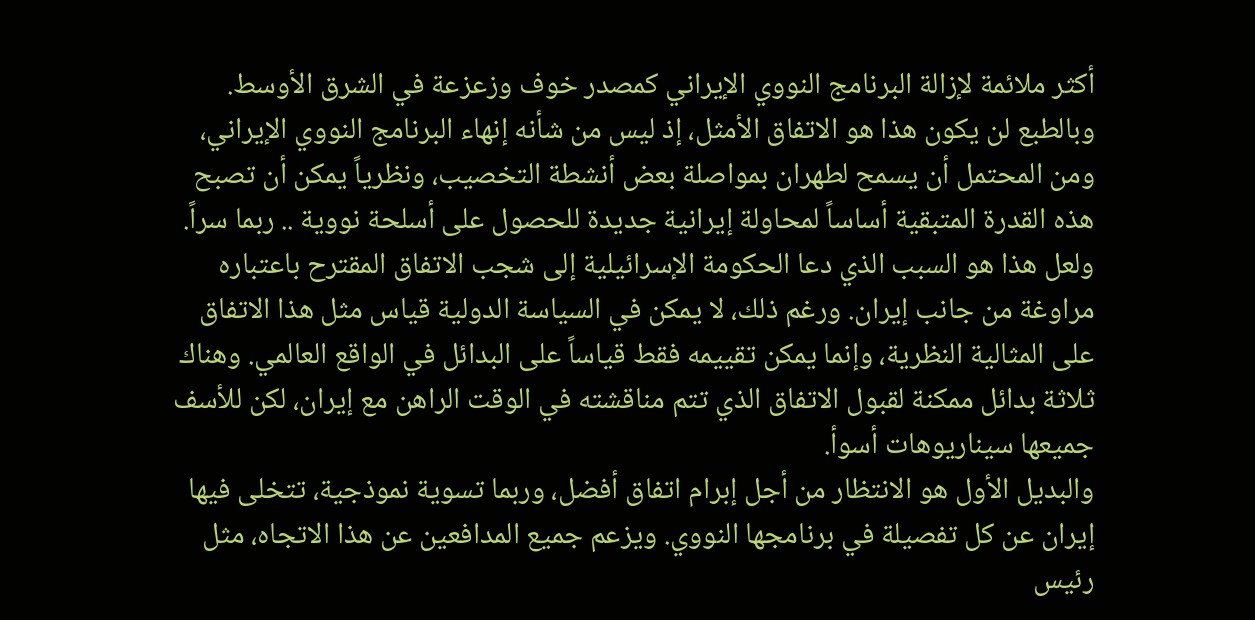أكثر ملائمة لإزالة البرنامج النووي الإيراني كمصدر خوف وزعزعة في الشرق الأوسط.
وبالطبع لن يكون هذا هو الاتفاق الأمثل، إذ ليس من شأنه إنهاء البرنامج النووي الإيراني، ومن المحتمل أن يسمح لطهران بمواصلة بعض أنشطة التخصيب، ونظرياً يمكن أن تصبح هذه القدرة المتبقية أساساً لمحاولة إيرانية جديدة للحصول على أسلحة نووية .. ربما سراً.
ولعل هذا هو السبب الذي دعا الحكومة الإسرائيلية إلى شجب الاتفاق المقترح باعتباره مراوغة من جانب إيران. ورغم ذلك، لا يمكن في السياسة الدولية قياس مثل هذا الاتفاق على المثالية النظرية، وإنما يمكن تقييمه فقط قياساً على البدائل في الواقع العالمي. وهناك ثلاثة بدائل ممكنة لقبول الاتفاق الذي تتم مناقشته في الوقت الراهن مع إيران، لكن للأسف جميعها سيناريوهات أسوأ.
والبديل الأول هو الانتظار من أجل إبرام اتفاق أفضل، وربما تسوية نموذجية، تتخلى فيها إيران عن كل تفصيلة في برنامجها النووي. ويزعم جميع المدافعين عن هذا الاتجاه، مثل رئيس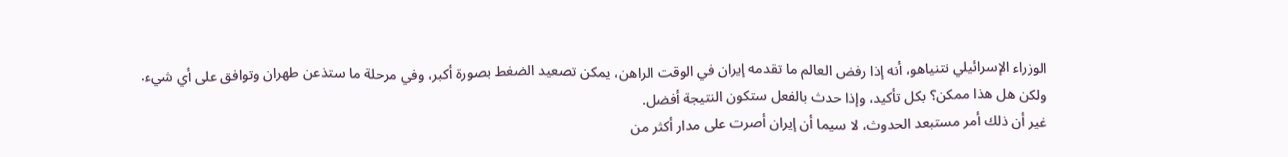الوزراء الإسرائيلي نتنياهو، أنه إذا رفض العالم ما تقدمه إيران في الوقت الراهن، يمكن تصعيد الضغط بصورة أكبر، وفي مرحلة ما ستذعن طهران وتوافق على أي شيء.
ولكن هل هذا ممكن؟ بكل تأكيد، وإذا حدث بالفعل ستكون النتيجة أفضل.
غير أن ذلك أمر مستبعد الحدوث، لا سيما أن إيران أصرت على مدار أكثر من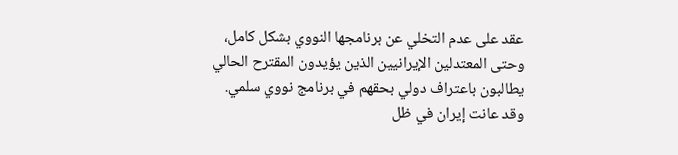عقد على عدم التخلي عن برنامجها النووي بشكل كامل، وحتى المعتدلين الإيرانيين الذين يؤيدون المقترح الحالي يطالبون باعتراف دولي بحقهم في برنامج نووي سلمي.
وقد عانت إيران في ظل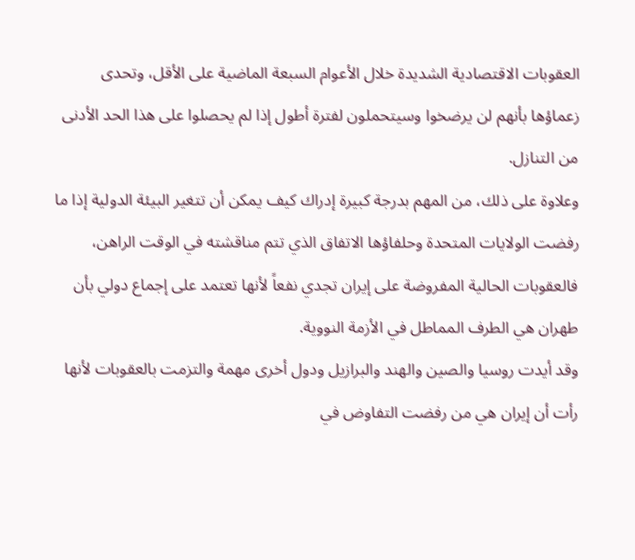العقوبات الاقتصادية الشديدة خلال الأعوام السبعة الماضية على الأقل، وتحدى زعماؤها بأنهم لن يرضخوا وسيتحملون لفترة أطول إذا لم يحصلوا على هذا الحد الأدنى من التنازل.
وعلاوة على ذلك، من المهم بدرجة كبيرة إدراك كيف يمكن أن تتغير البيئة الدولية إذا ما رفضت الولايات المتحدة وحلفاؤها الاتفاق الذي تتم مناقشته في الوقت الراهن، فالعقوبات الحالية المفروضة على إيران تجدي نفعاً لأنها تعتمد على إجماع دولي بأن طهران هي الطرف المماطل في الأزمة النووية.
وقد أيدت روسيا والصين والهند والبرازيل ودول أخرى مهمة والتزمت بالعقوبات لأنها رأت أن إيران هي من رفضت التفاوض في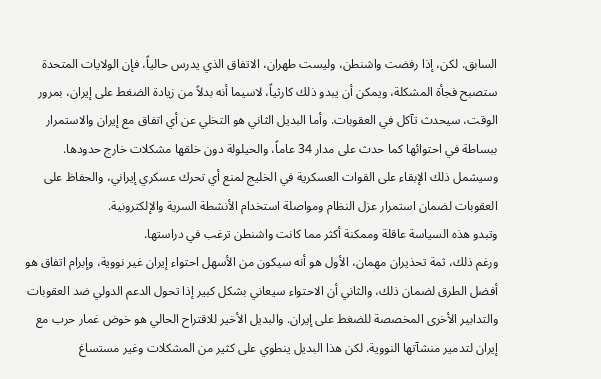السابق. لكن، إذا رفضت واشنطن، وليست طهران، الاتفاق الذي يدرس حالياً، فإن الولايات المتحدة ستصبح فجأة المشكلة، ويمكن أن يبدو ذلك كارثياً، لاسيما أنه بدلاً من زيادة الضغط على إيران، بمرور الوقت، سيحدث تآكل في العقوبات. وأما البديل الثاني هو التخلي عن أي اتفاق مع إيران والاستمرار ببساطة في احتوائها كما حدث على مدار 34 عاماً، والحيلولة دون خلقها مشكلات خارج حدودها. وسيشمل ذلك الإبقاء على القوات العسكرية في الخليج لمنع أي تحرك عسكري إيراني، والحفاظ على العقوبات لضمان استمرار عزل النظام ومواصلة استخدام الأنشطة السرية والإلكترونية.
وتبدو هذه السياسة عاقلة وممكنة أكثر مما كانت واشنطن ترغب في دراستها.
ورغم ذلك، ثمة تحذيران مهمان، الأول هو أنه سيكون من الأسهل احتواء إيران غير نووية، وإبرام اتفاق هو أفضل الطرق لضمان ذلك، والثاني أن الاحتواء سيعاني بشكل كبير إذا تحول الدعم الدولي ضد العقوبات والتدابير الأخرى المخصصة للضغط على إيران. والبديل الأخير للاقتراح الحالي هو خوض غمار حرب مع إيران لتدمير منشآتها النووية. لكن هذا البديل ينطوي على كثير من المشكلات وغير مستساغ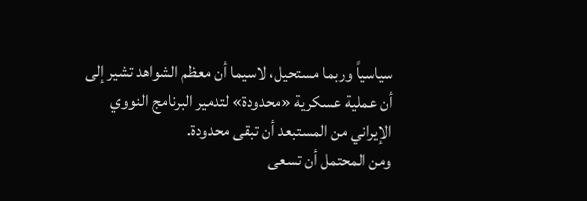سياسياً وربما مستحيل، لاسيما أن معظم الشواهد تشير إلى أن عملية عسكرية «محدودة» لتدمير البرنامج النووي الإيراني من المستبعد أن تبقى محدودة.
ومن المحتمل أن تسعى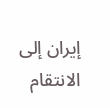إيران إلى الانتقام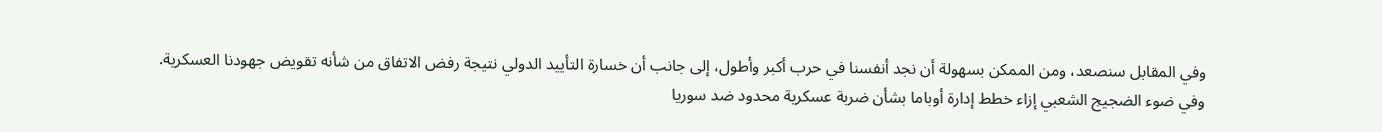وفي المقابل سنصعد، ومن الممكن بسهولة أن نجد أنفسنا في حرب أكبر وأطول، إلى جانب أن خسارة التأييد الدولي نتيجة رفض الاتفاق من شأنه تقويض جهودنا العسكرية.
وفي ضوء الضجيج الشعبي إزاء خطط إدارة أوباما بشأن ضربة عسكرية محدود ضد سوريا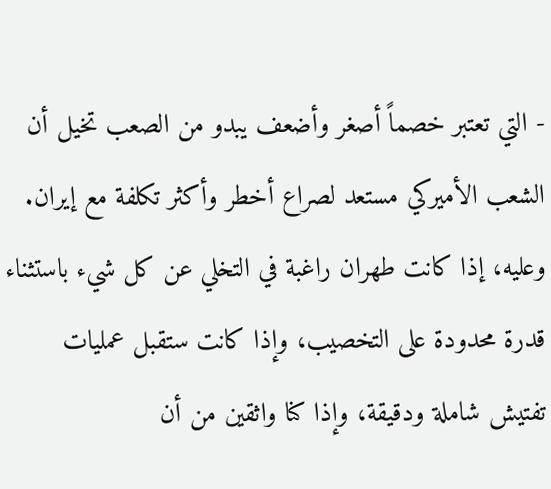- التي تعتبر خصماً أصغر وأضعف يبدو من الصعب تخيل أن الشعب الأميركي مستعد لصراع أخطر وأكثر تكلفة مع إيران.
وعليه، إذا كانت طهران راغبة في التخلي عن كل شيء باستثناء قدرة محدودة على التخصيب، وإذا كانت ستقبل عمليات تفتيش شاملة ودقيقة، وإذا كنا واثقين من أن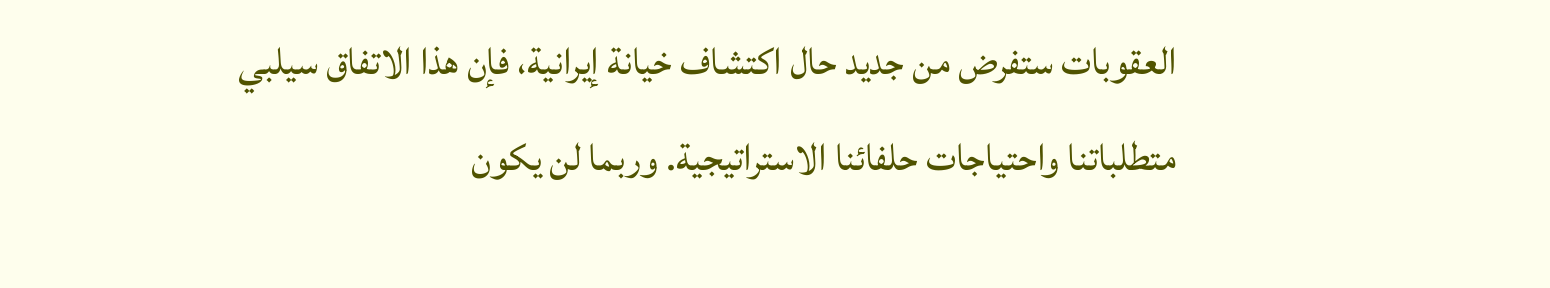العقوبات ستفرض من جديد حال اكتشاف خيانة إيرانية، فإن هذا الاتفاق سيلبي متطلباتنا واحتياجات حلفائنا الاستراتيجية. وربما لن يكون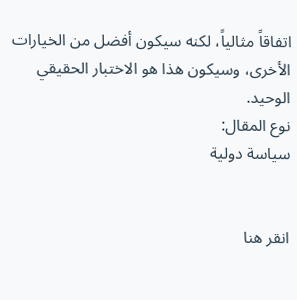اتفاقاً مثالياً، لكنه سيكون أفضل من الخيارات الأخرى، وسيكون هذا هو الاختبار الحقيقي الوحيد.
نوع المقال:
سياسة دولية


انقر هنا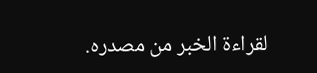لقراءة الخبر من مصدره.